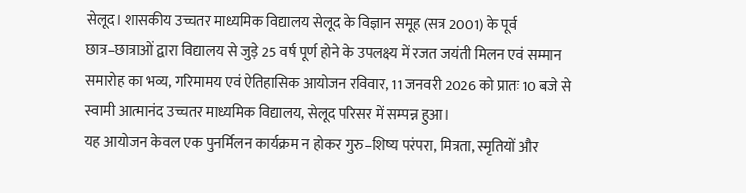सेलूद। शासकीय उच्चतर माध्यमिक विद्यालय सेलूद के विज्ञान समूह (सत्र 2001) के पूर्व छात्र–छात्राओं द्वारा विद्यालय से जुड़े 25 वर्ष पूर्ण होने के उपलक्ष्य में रजत जयंती मिलन एवं सम्मान समारोह का भव्य, गरिमामय एवं ऐतिहासिक आयोजन रविवार, 11 जनवरी 2026 को प्रातः 10 बजे से स्वामी आत्मानंद उच्चतर माध्यमिक विद्यालय, सेलूद परिसर में सम्पन्न हुआ।
यह आयोजन केवल एक पुनर्मिलन कार्यक्रम न होकर गुरु–शिष्य परंपरा, मित्रता, स्मृतियों और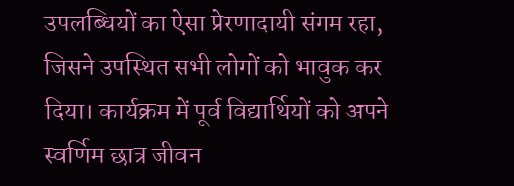उपलब्धियों का ऐसा प्रेरणादायी संगम रहा, जिसने उपस्थित सभी लोगों को भावुक कर दिया। कार्यक्रम में पूर्व विद्यार्थियों को अपने स्वर्णिम छात्र जीवन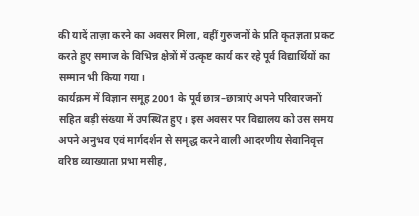की यादें ताज़ा करने का अवसर मिला, वहीं गुरुजनों के प्रति कृतज्ञता प्रकट करते हुए समाज के विभिन्न क्षेत्रों में उत्कृष्ट कार्य कर रहे पूर्व विद्यार्थियों का सम्मान भी किया गया।
कार्यक्रम में विज्ञान समूह 2001 के पूर्व छात्र–छात्राएं अपने परिवारजनों सहित बड़ी संख्या में उपस्थित हुए। इस अवसर पर विद्यालय को उस समय अपने अनुभव एवं मार्गदर्शन से समृद्ध करने वाली आदरणीय सेवानिवृत्त वरिष्ठ व्याख्याता प्रभा मसीह,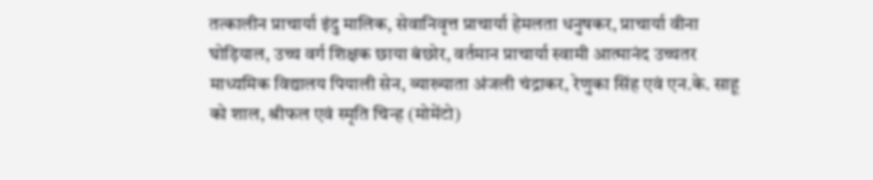तत्कालीन प्राचार्या इंदु मालिक, सेवानिवृत्त प्राचार्या हेमलता धनुषकर, प्राचार्या वीना घोड़ियाल, उच्च वर्ग शिक्षक छाया बंछोर, वर्तमान प्राचार्या स्वामी आत्मानंद उच्चतर माध्यमिक विद्यालय पियाली सेन, व्याख्याता अंजली चंद्राकर, रेणुका सिंह एवं एन.के. साहू को शाल, श्रीफल एवं स्मृति चिन्ह (मोमेंटो)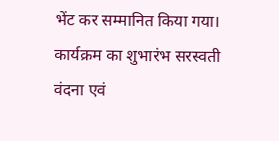भेंट कर सम्मानित किया गया।
कार्यक्रम का शुभारंभ सरस्वती वंदना एवं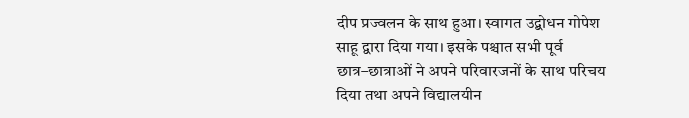दीप प्रज्वलन के साथ हुआ। स्वागत उद्बोधन गोपेश साहू द्वारा दिया गया। इसके पश्चात सभी पूर्व छात्र–छात्राओं ने अपने परिवारजनों के साथ परिचय दिया तथा अपने विद्यालयीन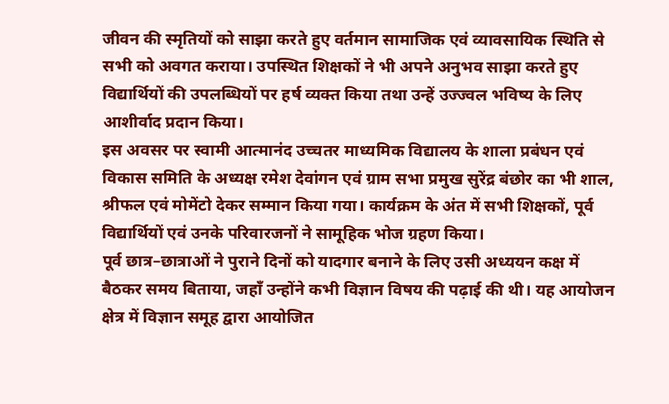जीवन की स्मृतियों को साझा करते हुए वर्तमान सामाजिक एवं व्यावसायिक स्थिति से सभी को अवगत कराया। उपस्थित शिक्षकों ने भी अपने अनुभव साझा करते हुए विद्यार्थियों की उपलब्धियों पर हर्ष व्यक्त किया तथा उन्हें उज्ज्वल भविष्य के लिए आशीर्वाद प्रदान किया।
इस अवसर पर स्वामी आत्मानंद उच्चतर माध्यमिक विद्यालय के शाला प्रबंधन एवं विकास समिति के अध्यक्ष रमेश देवांगन एवं ग्राम सभा प्रमुख सुरेंद्र बंछोर का भी शाल, श्रीफल एवं मोमेंटो देकर सम्मान किया गया। कार्यक्रम के अंत में सभी शिक्षकों, पूर्व विद्यार्थियों एवं उनके परिवारजनों ने सामूहिक भोज ग्रहण किया।
पूर्व छात्र–छात्राओं ने पुराने दिनों को यादगार बनाने के लिए उसी अध्ययन कक्ष में बैठकर समय बिताया, जहाँ उन्होंने कभी विज्ञान विषय की पढ़ाई की थी। यह आयोजन क्षेत्र में विज्ञान समूह द्वारा आयोजित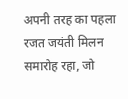अपनी तरह का पहला रजत जयंती मिलन समारोह रहा, जो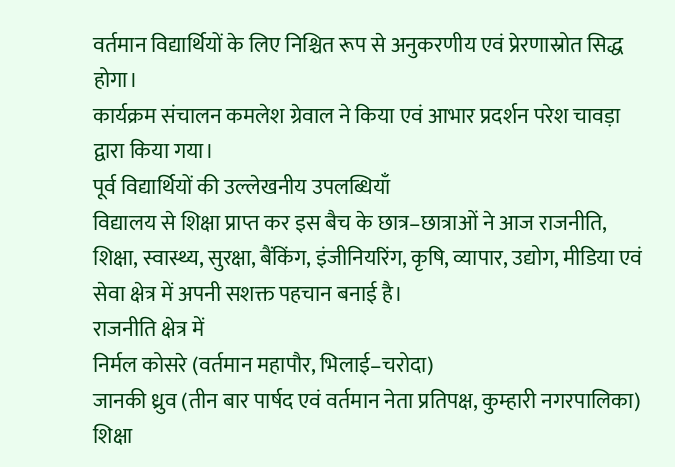वर्तमान विद्यार्थियों के लिए निश्चित रूप से अनुकरणीय एवं प्रेरणास्रोत सिद्ध होगा।
कार्यक्रम संचालन कमलेश ग्रेवाल ने किया एवं आभार प्रदर्शन परेश चावड़ा द्वारा किया गया।
पूर्व विद्यार्थियों की उल्लेखनीय उपलब्धियाँ
विद्यालय से शिक्षा प्राप्त कर इस बैच के छात्र–छात्राओं ने आज राजनीति, शिक्षा, स्वास्थ्य, सुरक्षा, बैंकिंग, इंजीनियरिंग, कृषि, व्यापार, उद्योग, मीडिया एवं सेवा क्षेत्र में अपनी सशक्त पहचान बनाई है।
राजनीति क्षेत्र में
निर्मल कोसरे (वर्तमान महापौर, भिलाई–चरोदा)
जानकी ध्रुव (तीन बार पार्षद एवं वर्तमान नेता प्रतिपक्ष, कुम्हारी नगरपालिका)
शिक्षा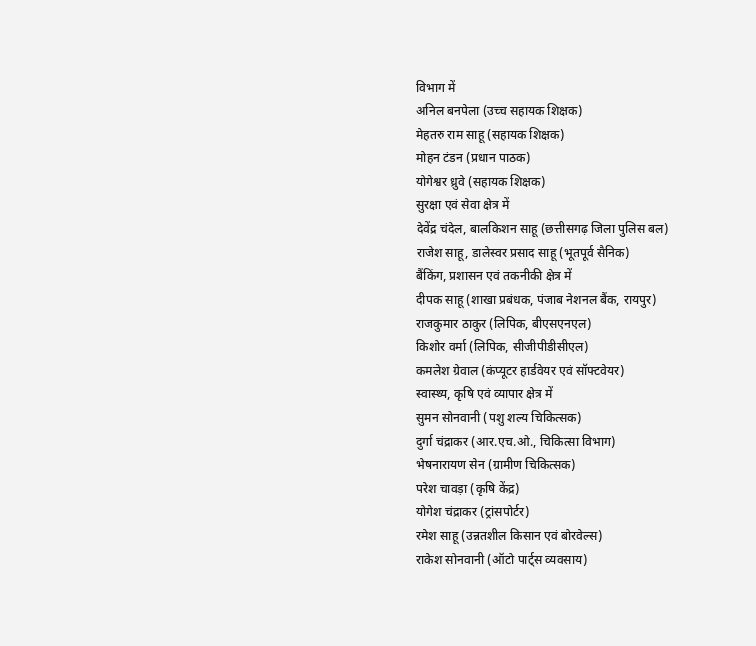विभाग में
अनिल बनपेला (उच्च सहायक शिक्षक)
मेहतरु राम साहू (सहायक शिक्षक)
मोहन टंडन (प्रधान पाठक)
योगेश्वर ध्रुवे (सहायक शिक्षक)
सुरक्षा एवं सेवा क्षेत्र में
देवेंद्र चंदेल, बालकिशन साहू (छत्तीसगढ़ जिला पुलिस बल)
राजेश साहू, डालेस्वर प्रसाद साहू (भूतपूर्व सैनिक)
बैंकिंग, प्रशासन एवं तकनीकी क्षेत्र में
दीपक साहू (शाखा प्रबंधक, पंजाब नेशनल बैंक, रायपुर)
राजकुमार ठाकुर (लिपिक, बीएसएनएल)
किशोर वर्मा (लिपिक, सीजीपीडीसीएल)
कमलेश ग्रेवाल (कंप्यूटर हार्डवेयर एवं सॉफ्टवेयर)
स्वास्थ्य, कृषि एवं व्यापार क्षेत्र में
सुमन सोनवानी (पशु शल्य चिकित्सक)
दुर्गा चंद्राकर (आर.एच.ओ., चिकित्सा विभाग)
भेषनारायण सेन (ग्रामीण चिकित्सक)
परेश चावड़ा (कृषि केंद्र)
योगेश चंद्राकर (ट्रांसपोर्टर)
रमेश साहू (उन्नतशील किसान एवं बोरवेल्स)
राकेश सोनवानी (ऑटो पार्ट्स व्यवसाय)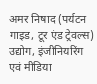अमर निषाद (पर्यटन गाइड, टूर एंड ट्रेवल्स)
उद्योग, इंजीनियरिंग एवं मीडिया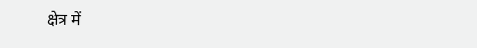क्षेत्र में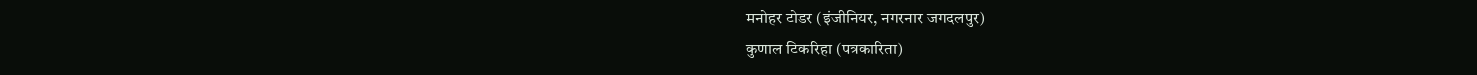मनोहर टोडर (इंजीनियर, नगरनार जगदलपुर)
कुणाल टिकरिहा (पत्रकारिता)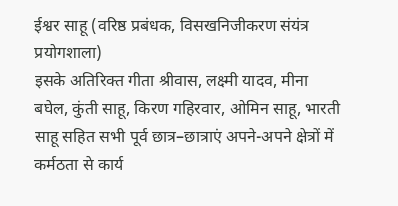ईश्वर साहू (वरिष्ठ प्रबंधक, विसखनिजीकरण संयंत्र प्रयोगशाला)
इसके अतिरिक्त गीता श्रीवास, लक्ष्मी यादव, मीना बघेल, कुंती साहू, किरण गहिरवार, ओमिन साहू, भारती साहू सहित सभी पूर्व छात्र–छात्राएं अपने-अपने क्षेत्रों में कर्मठता से कार्य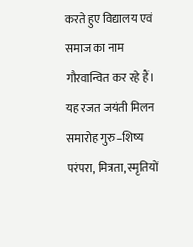करते हुए विद्यालय एवं समाज का नाम गौरवान्वित कर रहे हैं।
यह रजत जयंती मिलन समारोह गुरु–शिष्य परंपरा, मित्रता, स्मृतियों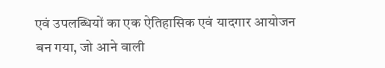एवं उपलब्धियों का एक ऐतिहासिक एवं यादगार आयोजन बन गया, जो आने वाली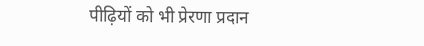पीढ़ियों को भी प्रेरणा प्रदान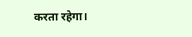करता रहेगा।